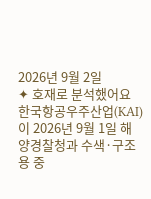2026년 9월 2일
✦ 호재로 분석했어요
한국항공우주산업(KAI)이 2026년 9월 1일 해양경찰청과 수색·구조용 중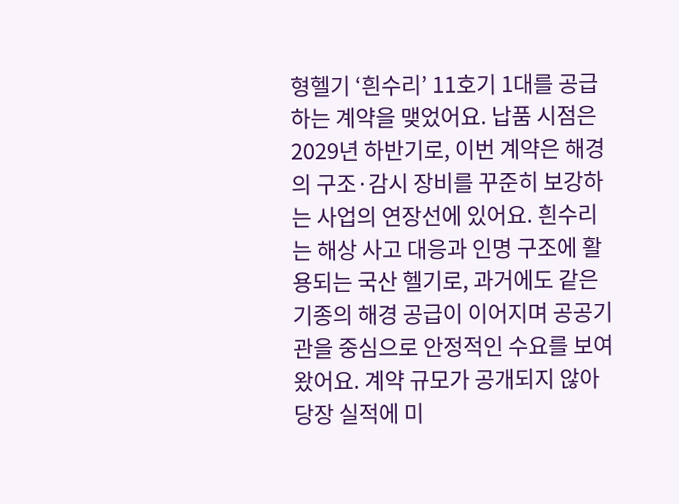형헬기 ‘흰수리’ 11호기 1대를 공급하는 계약을 맺었어요. 납품 시점은 2029년 하반기로, 이번 계약은 해경의 구조·감시 장비를 꾸준히 보강하는 사업의 연장선에 있어요. 흰수리는 해상 사고 대응과 인명 구조에 활용되는 국산 헬기로, 과거에도 같은 기종의 해경 공급이 이어지며 공공기관을 중심으로 안정적인 수요를 보여왔어요. 계약 규모가 공개되지 않아 당장 실적에 미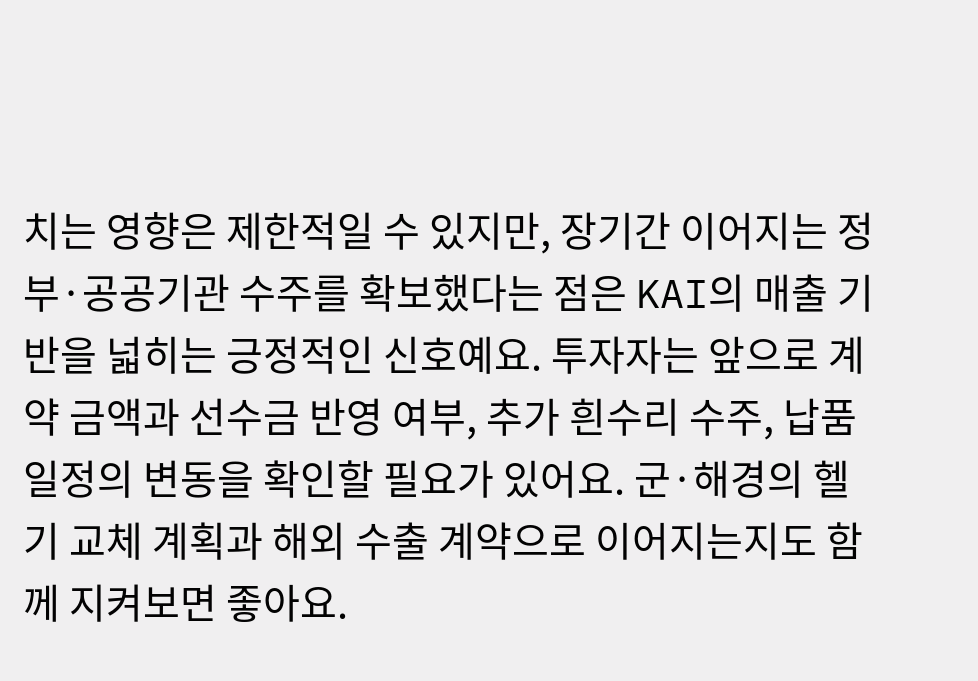치는 영향은 제한적일 수 있지만, 장기간 이어지는 정부·공공기관 수주를 확보했다는 점은 KAI의 매출 기반을 넓히는 긍정적인 신호예요. 투자자는 앞으로 계약 금액과 선수금 반영 여부, 추가 흰수리 수주, 납품 일정의 변동을 확인할 필요가 있어요. 군·해경의 헬기 교체 계획과 해외 수출 계약으로 이어지는지도 함께 지켜보면 좋아요.